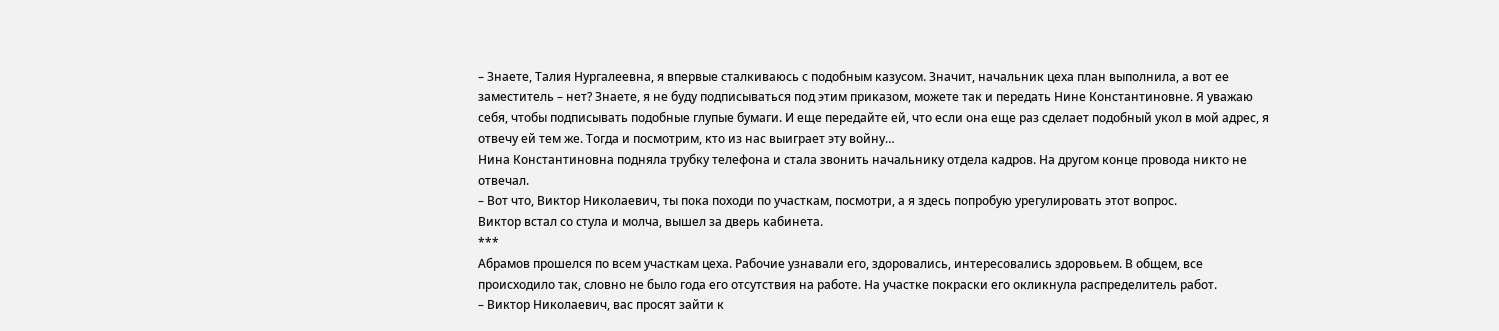– Знаете, Талия Нургалеевна, я впервые сталкиваюсь с подобным казусом. Значит, начальник цеха план выполнила, а вот ее заместитель – нет? Знаете, я не буду подписываться под этим приказом, можете так и передать Нине Константиновне. Я уважаю себя, чтобы подписывать подобные глупые бумаги. И еще передайте ей, что если она еще раз сделает подобный укол в мой адрес, я отвечу ей тем же. Тогда и посмотрим, кто из нас выиграет эту войну…
Нина Константиновна подняла трубку телефона и стала звонить начальнику отдела кадров. На другом конце провода никто не отвечал.
– Вот что, Виктор Николаевич, ты пока походи по участкам, посмотри, а я здесь попробую урегулировать этот вопрос.
Виктор встал со стула и молча, вышел за дверь кабинета.
***
Абрамов прошелся по всем участкам цеха. Рабочие узнавали его, здоровались, интересовались здоровьем. В общем, все происходило так, словно не было года его отсутствия на работе. На участке покраски его окликнула распределитель работ.
– Виктор Николаевич, вас просят зайти к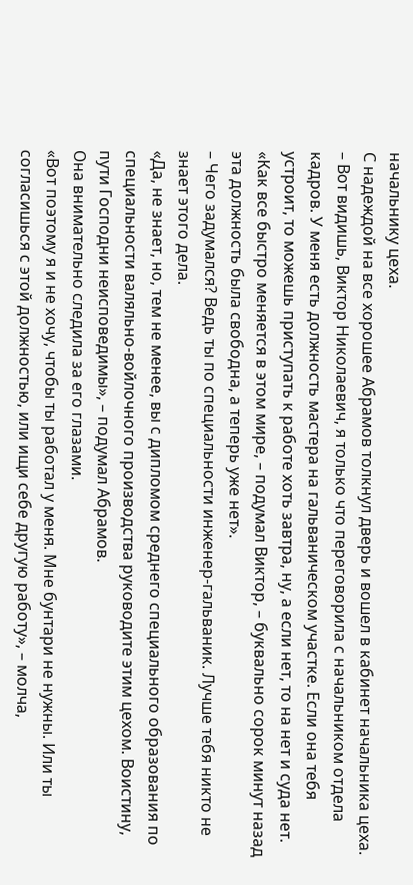начальнику цеха.
С надеждой на все хорошее Абрамов толкнул дверь и вошел в кабинет начальника цеха.
– Вот видишь, Виктор Николаевич, я только что переговорила с начальником отдела кадров. У меня есть должность мастера на гальваническом участке. Если она тебя устроит, то можешь приступать к работе хоть завтра, ну, а если нет, то на нет и суда нет.
«Как все быстро меняется в этом мире, – подумал Виктор, – буквально сорок минут назад эта должность была свободна, а теперь уже нет».
– Чего задумался? Ведь ты по специальности инженер-гальваник. Лучше тебя никто не знает этого дела.
«Да, не знает, но, тем не менее, вы с дипломом среднего специального образования по специальности валяльно-войлочного производства руководите этим цехом. Воистину, пути Господни неисповедимы», – подумал Абрамов.
Она внимательно следила за его глазами.
«Вот поэтому я и не хочу, чтобы ты работал у меня. Мне бунтари не нужны. Или ты согласишься с этой должностью, или ищи себе другую работу», – молча,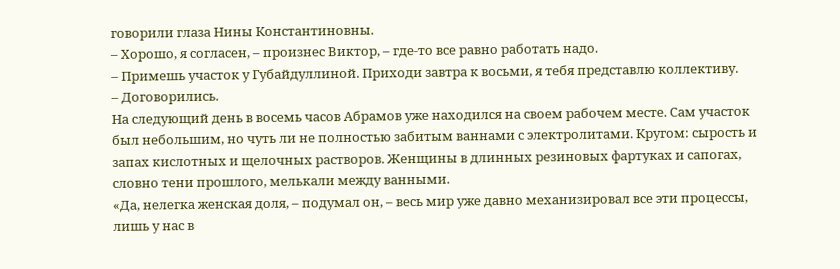говорили глаза Нины Константиновны.
– Хорошо, я согласен, – произнес Виктор, – где-то все равно работать надо.
– Примешь участок у Губайдуллиной. Приходи завтра к восьми, я тебя представлю коллективу.
– Договорились.
На следующий день в восемь часов Абрамов уже находился на своем рабочем месте. Сам участок был небольшим, но чуть ли не полностью забитым ваннами с электролитами. Кругом: сырость и запах кислотных и щелочных растворов. Женщины в длинных резиновых фартуках и сапогах, словно тени прошлого, мелькали между ванными.
«Да, нелегка женская доля, – подумал он, – весь мир уже давно механизировал все эти процессы, лишь у нас в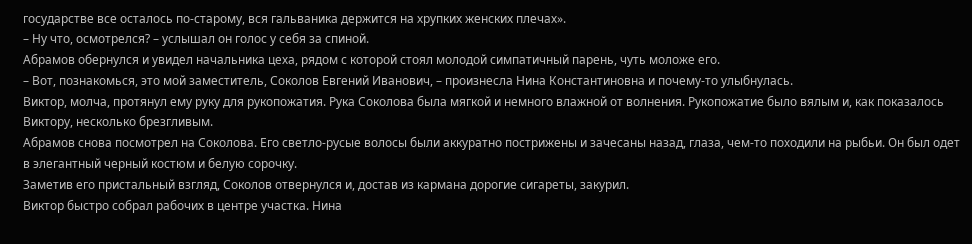государстве все осталось по-старому, вся гальваника держится на хрупких женских плечах».
– Ну что, осмотрелся? – услышал он голос у себя за спиной.
Абрамов обернулся и увидел начальника цеха, рядом с которой стоял молодой симпатичный парень, чуть моложе его.
– Вот, познакомься, это мой заместитель, Соколов Евгений Иванович, – произнесла Нина Константиновна и почему-то улыбнулась.
Виктор, молча, протянул ему руку для рукопожатия. Рука Соколова была мягкой и немного влажной от волнения. Рукопожатие было вялым и, как показалось Виктору, несколько брезгливым.
Абрамов снова посмотрел на Соколова. Его светло-русые волосы были аккуратно пострижены и зачесаны назад, глаза, чем-то походили на рыбьи. Он был одет в элегантный черный костюм и белую сорочку.
Заметив его пристальный взгляд, Соколов отвернулся и, достав из кармана дорогие сигареты, закурил.
Виктор быстро собрал рабочих в центре участка. Нина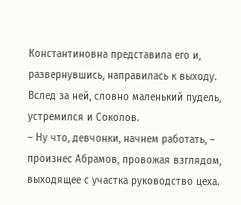Константиновна представила его и, развернувшись, направилась к выходу. Вслед за ней, словно маленький пудель, устремился и Соколов.
– Ну что, девчонки, начнем работать, – произнес Абрамов, провожая взглядом, выходящее с участка руководство цеха.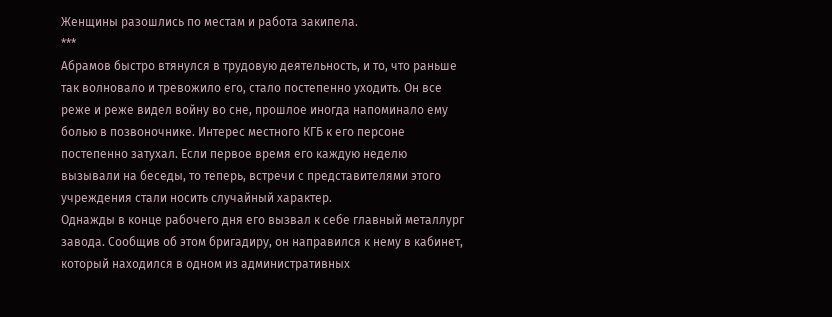Женщины разошлись по местам и работа закипела.
***
Абрамов быстро втянулся в трудовую деятельность, и то, что раньше так волновало и тревожило его, стало постепенно уходить. Он все реже и реже видел войну во сне, прошлое иногда напоминало ему болью в позвоночнике. Интерес местного КГБ к его персоне постепенно затухал. Если первое время его каждую неделю вызывали на беседы, то теперь, встречи с представителями этого учреждения стали носить случайный характер.
Однажды в конце рабочего дня его вызвал к себе главный металлург завода. Сообщив об этом бригадиру, он направился к нему в кабинет, который находился в одном из административных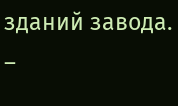зданий завода.
–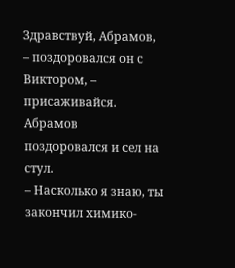Здравствуй, Абрамов, – поздоровался он с Виктором, – присаживайся.
Абрамов поздоровался и сел на стул.
– Насколько я знаю, ты закончил химико-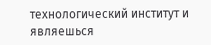технологический институт и являешься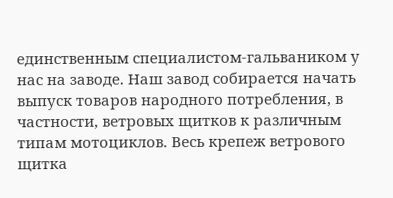единственным специалистом-гальваником у нас на заводе. Наш завод собирается начать выпуск товаров народного потребления, в частности, ветровых щитков к различным типам мотоциклов. Весь крепеж ветрового щитка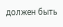должен быть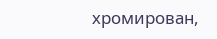хромирован,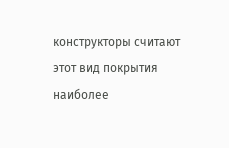конструкторы считают этот вид покрытия наиболее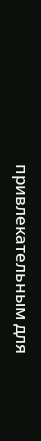привлекательным для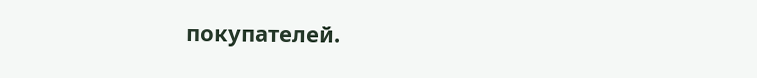покупателей.